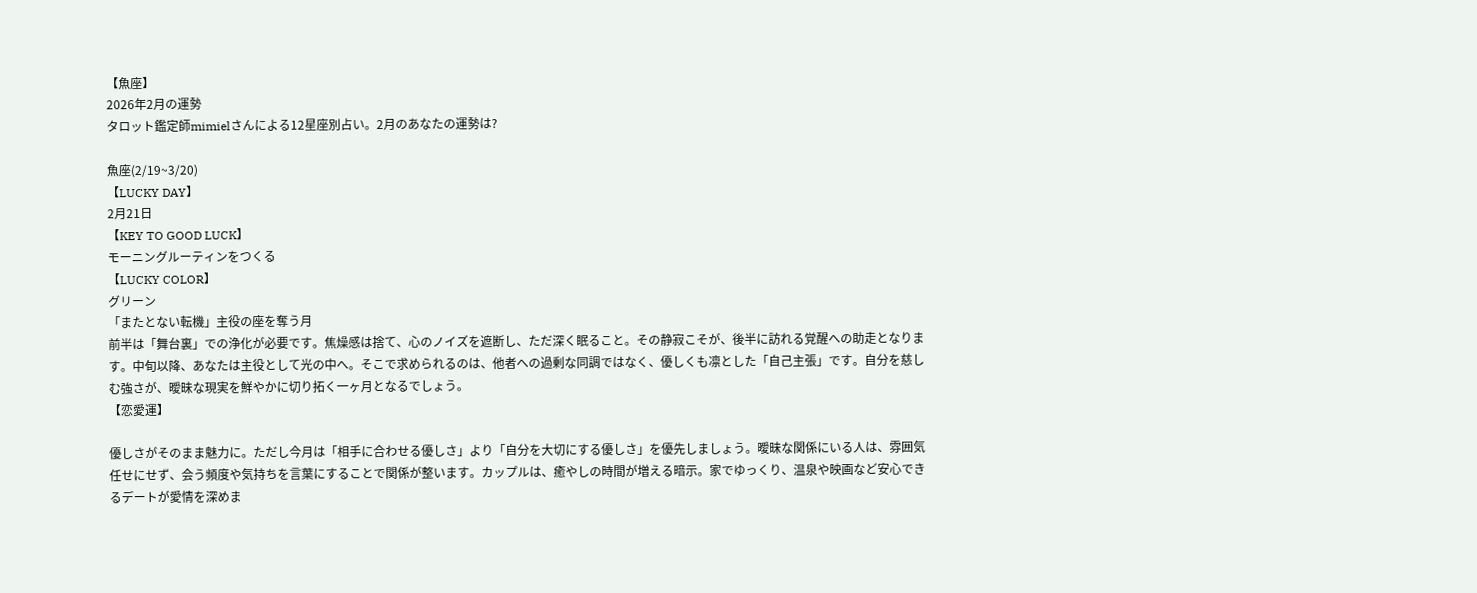【魚座】
2026年2月の運勢
タロット鑑定師mimielさんによる12星座別占い。2月のあなたの運勢は?

魚座(2/19~3/20)
【LUCKY DAY】
2月21日
【KEY TO GOOD LUCK】
モーニングルーティンをつくる
【LUCKY COLOR】
グリーン
「またとない転機」主役の座を奪う月
前半は「舞台裏」での浄化が必要です。焦燥感は捨て、心のノイズを遮断し、ただ深く眠ること。その静寂こそが、後半に訪れる覚醒への助走となります。中旬以降、あなたは主役として光の中へ。そこで求められるのは、他者への過剰な同調ではなく、優しくも凛とした「自己主張」です。自分を慈しむ強さが、曖昧な現実を鮮やかに切り拓く一ヶ月となるでしょう。
【恋愛運】

優しさがそのまま魅力に。ただし今月は「相手に合わせる優しさ」より「自分を大切にする優しさ」を優先しましょう。曖昧な関係にいる人は、雰囲気任せにせず、会う頻度や気持ちを言葉にすることで関係が整います。カップルは、癒やしの時間が増える暗示。家でゆっくり、温泉や映画など安心できるデートが愛情を深めま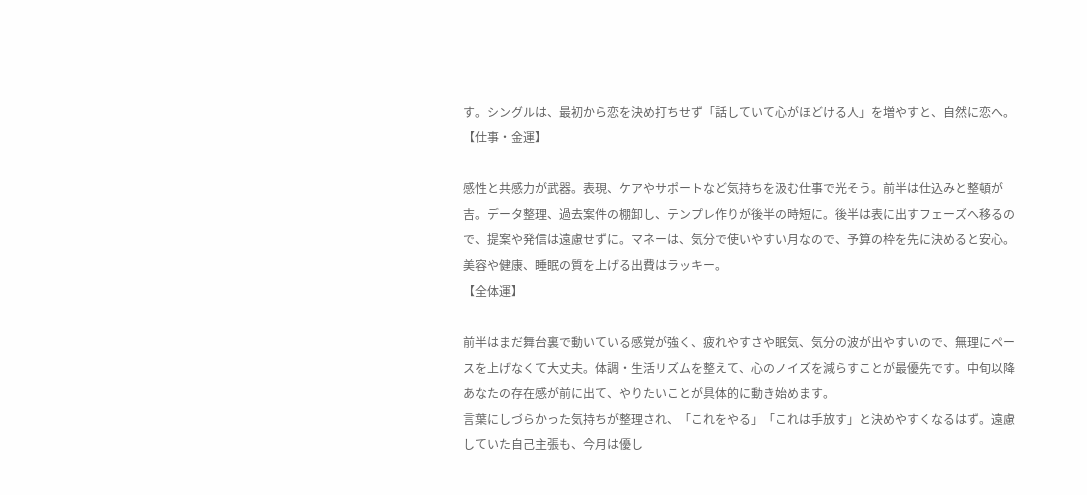す。シングルは、最初から恋を決め打ちせず「話していて心がほどける人」を増やすと、自然に恋へ。
【仕事・金運】

感性と共感力が武器。表現、ケアやサポートなど気持ちを汲む仕事で光そう。前半は仕込みと整頓が吉。データ整理、過去案件の棚卸し、テンプレ作りが後半の時短に。後半は表に出すフェーズへ移るので、提案や発信は遠慮せずに。マネーは、気分で使いやすい月なので、予算の枠を先に決めると安心。美容や健康、睡眠の質を上げる出費はラッキー。
【全体運】

前半はまだ舞台裏で動いている感覚が強く、疲れやすさや眠気、気分の波が出やすいので、無理にペースを上げなくて大丈夫。体調・生活リズムを整えて、心のノイズを減らすことが最優先です。中旬以降あなたの存在感が前に出て、やりたいことが具体的に動き始めます。
言葉にしづらかった気持ちが整理され、「これをやる」「これは手放す」と決めやすくなるはず。遠慮していた自己主張も、今月は優し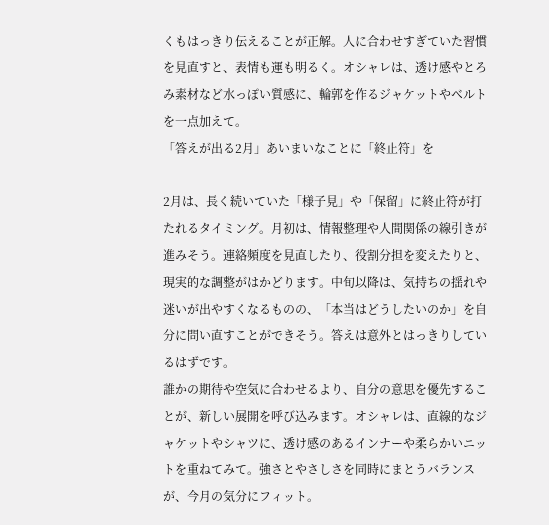くもはっきり伝えることが正解。人に合わせすぎていた習慣を見直すと、表情も運も明るく。オシャレは、透け感やとろみ素材など水っぽい質感に、輪郭を作るジャケットやベルトを一点加えて。
「答えが出る2月」あいまいなことに「終止符」を

2月は、長く続いていた「様子見」や「保留」に終止符が打たれるタイミング。月初は、情報整理や人間関係の線引きが進みそう。連絡頻度を見直したり、役割分担を変えたりと、現実的な調整がはかどります。中旬以降は、気持ちの揺れや迷いが出やすくなるものの、「本当はどうしたいのか」を自分に問い直すことができそう。答えは意外とはっきりしているはずです。
誰かの期待や空気に合わせるより、自分の意思を優先することが、新しい展開を呼び込みます。オシャレは、直線的なジャケットやシャツに、透け感のあるインナーや柔らかいニットを重ねてみて。強さとやさしさを同時にまとうバランスが、今月の気分にフィット。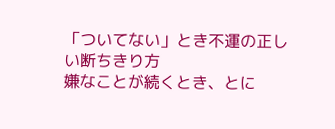「ついてない」とき不運の正しい断ちきり方
嫌なことが続くとき、とに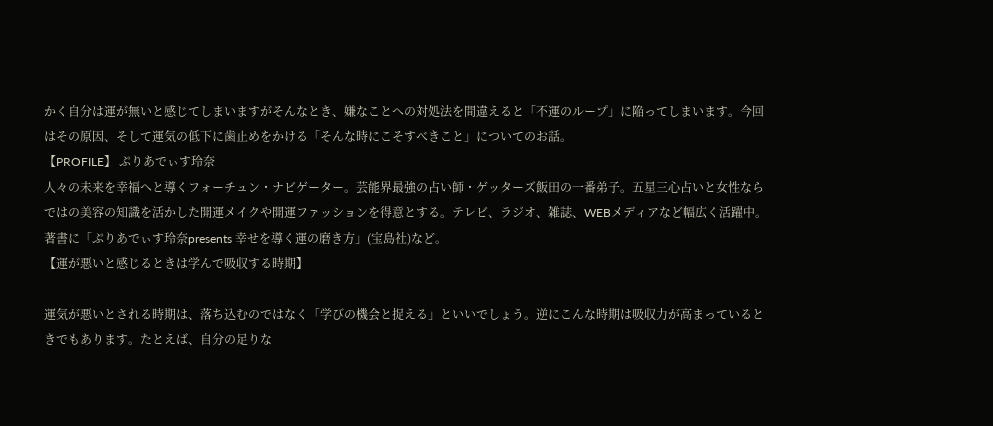かく自分は運が無いと感じてしまいますがそんなとき、嫌なことへの対処法を間違えると「不運のループ」に陥ってしまいます。今回はその原因、そして運気の低下に歯止めをかける「そんな時にこそすべきこと」についてのお話。
【PROFILE】 ぷりあでぃす玲奈
人々の未来を幸福へと導くフォーチュン・ナビゲーター。芸能界最強の占い師・ゲッターズ飯田の一番弟子。五星三心占いと女性ならではの美容の知識を活かした開運メイクや開運ファッションを得意とする。テレビ、ラジオ、雑誌、WEBメディアなど幅広く活躍中。著書に「ぷりあでぃす玲奈presents 幸せを導く運の磨き方」(宝島社)など。
【運が悪いと感じるときは学んで吸収する時期】

運気が悪いとされる時期は、落ち込むのではなく「学びの機会と捉える」といいでしょう。逆にこんな時期は吸収力が高まっているときでもあります。たとえば、自分の足りな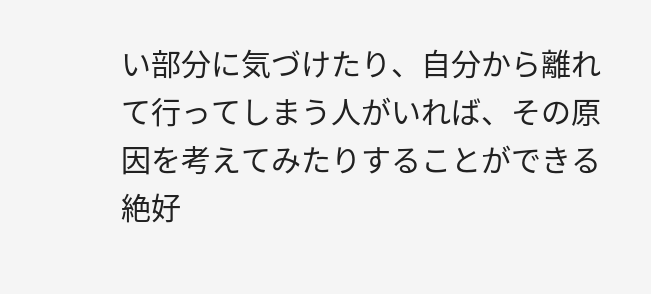い部分に気づけたり、自分から離れて行ってしまう人がいれば、その原因を考えてみたりすることができる絶好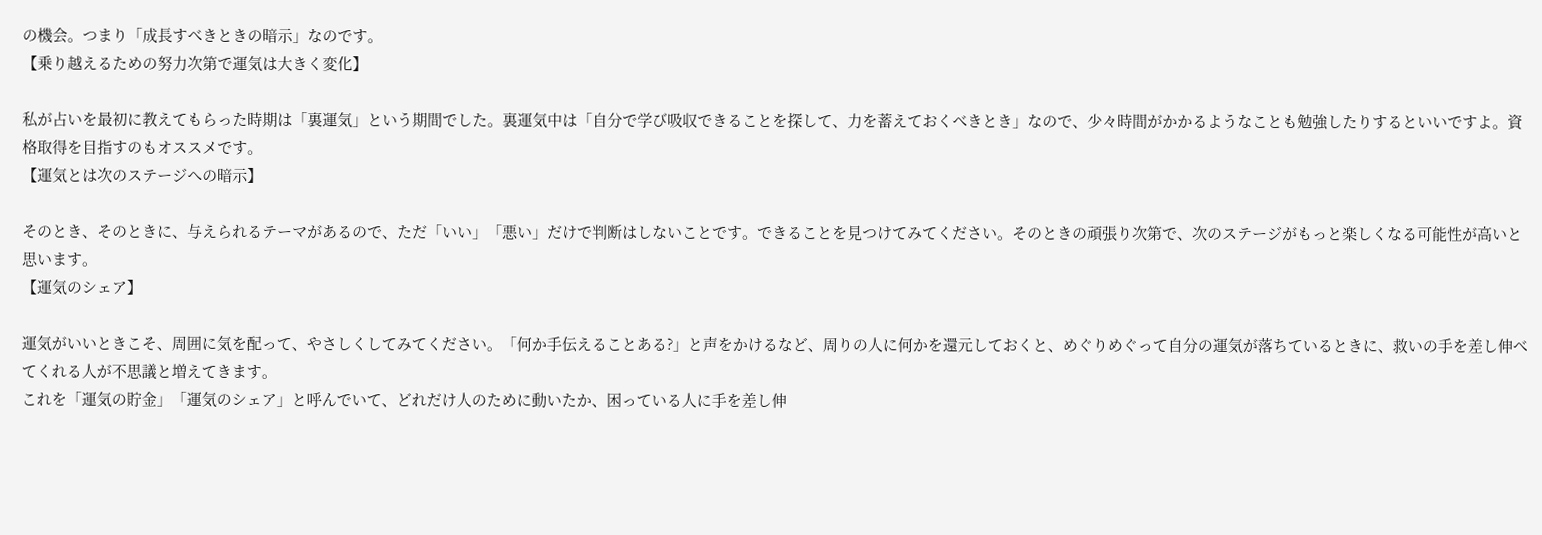の機会。つまり「成長すべきときの暗示」なのです。
【乗り越えるための努力次第で運気は大きく変化】

私が占いを最初に教えてもらった時期は「裏運気」という期間でした。裏運気中は「自分で学び吸収できることを探して、力を蓄えておくべきとき」なので、少々時間がかかるようなことも勉強したりするといいですよ。資格取得を目指すのもオススメです。
【運気とは次のステージへの暗示】

そのとき、そのときに、与えられるテーマがあるので、ただ「いい」「悪い」だけで判断はしないことです。できることを見つけてみてください。そのときの頑張り次第で、次のステージがもっと楽しくなる可能性が高いと思います。
【運気のシェア】

運気がいいときこそ、周囲に気を配って、やさしくしてみてください。「何か手伝えることある?」と声をかけるなど、周りの人に何かを還元しておくと、めぐりめぐって自分の運気が落ちているときに、救いの手を差し伸べてくれる人が不思議と増えてきます。
これを「運気の貯金」「運気のシェア」と呼んでいて、どれだけ人のために動いたか、困っている人に手を差し伸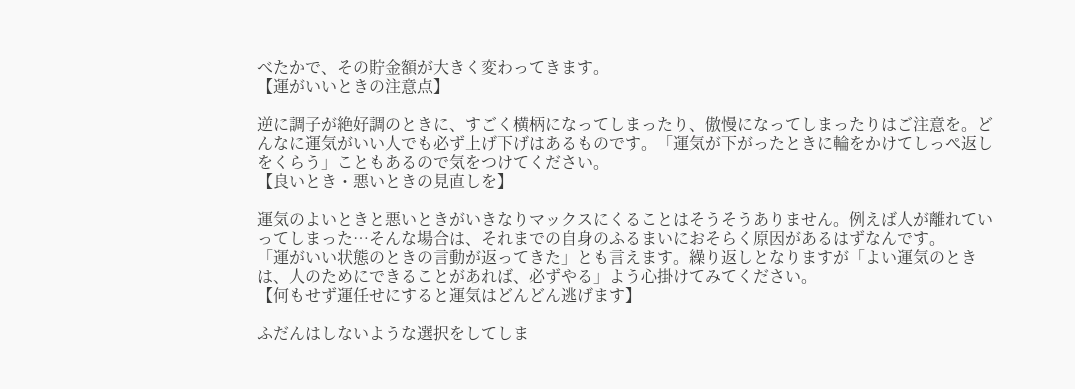べたかで、その貯金額が大きく変わってきます。
【運がいいときの注意点】

逆に調子が絶好調のときに、すごく横柄になってしまったり、傲慢になってしまったりはご注意を。どんなに運気がいい人でも必ず上げ下げはあるものです。「運気が下がったときに輪をかけてしっぺ返しをくらう」こともあるので気をつけてください。
【良いとき・悪いときの見直しを】

運気のよいときと悪いときがいきなりマックスにくることはそうそうありません。例えば人が離れていってしまった…そんな場合は、それまでの自身のふるまいにおそらく原因があるはずなんです。
「運がいい状態のときの言動が返ってきた」とも言えます。繰り返しとなりますが「よい運気のときは、人のためにできることがあれば、必ずやる」よう心掛けてみてください。
【何もせず運任せにすると運気はどんどん逃げます】

ふだんはしないような選択をしてしま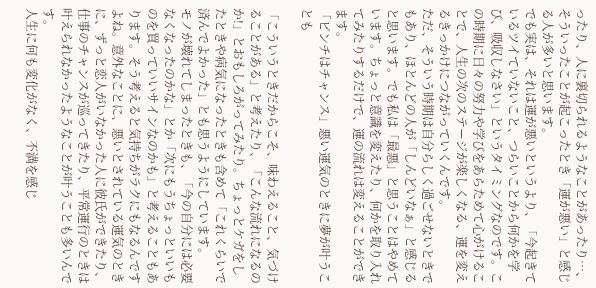ったり、人に裏切られるようなことがあったり…、そういったことが起こったとき「運が悪い」と感じる人が多いと思います。
でも実は、それは運が悪いというより、「今起きているツイていないこと、つらいことから何かを学び、吸収しなさい」というタイミングなのです。この時期に日々の努力や学びをあらためて心がけることで、人生の次のステージが楽しくなる、運を変えるきっかけにつながっていくんです。
ただ、そういう時期は自分らしく過ごせないときでもあり、ほとんどの人が「しんどいなぁ」と感じると思います。でも私は「最悪」と思うことはやめています。ちょっと意識を変えたり、何かを取り入れてみたりするだけで、運の流れは変えることができます。
「ピンチはチャンス」悪い運気のときに夢が叶うことも

「こういうときだからこそ、味わえること、気づけることがある」と考えたり、「こんな流れになるのか!」とおもしろがってみたり。ちょっとケガをしたときや病気になったときも含めて「これくらいで済んでよかった」とも思うようにしています。
モノが壊れてしまったときも、「今の自分には必要なくなったのかな」とか「次にもうちょっといいものを買っていいサインなのかも」と考えることもあります。そう考えると気持ちがラクにもなるんですよね。意外なことに、悪いとされている運気のときに、ずっと恋人がいなかった人に彼氏ができたり、仕事のチャンスが巡ってきたり、平常運行のときは叶えられなかったようなことが叶うことも多いんです。
人生に何も変化がなく、不満を感じ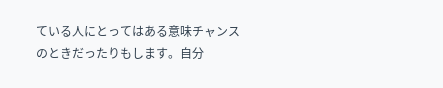ている人にとってはある意味チャンスのときだったりもします。自分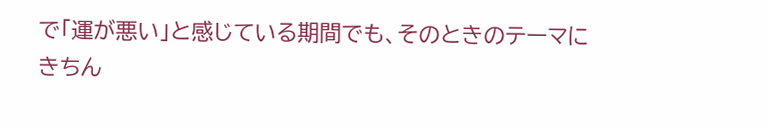で「運が悪い」と感じている期間でも、そのときのテーマにきちん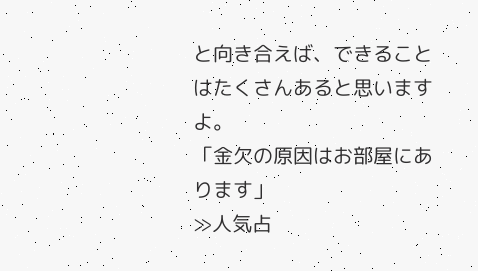と向き合えば、できることはたくさんあると思いますよ。
「金欠の原因はお部屋にあります」
≫人気占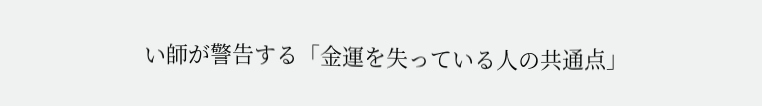い師が警告する「金運を失っている人の共通点」